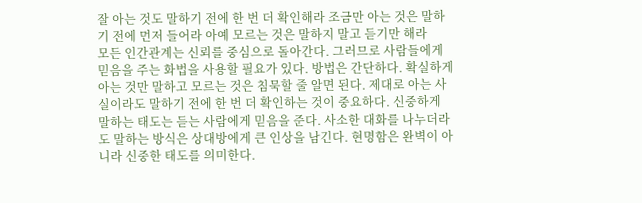잘 아는 것도 말하기 전에 한 번 더 확인해라 조금만 아는 것은 말하기 전에 먼저 들어라 아예 모르는 것은 말하지 말고 듣기만 해라
모든 인간관계는 신뢰를 중심으로 돌아간다. 그러므로 사람들에게 믿음을 주는 화법을 사용할 필요가 있다. 방법은 간단하다. 확실하게 아는 것만 말하고 모르는 것은 침묵할 줄 알면 된다. 제대로 아는 사실이라도 말하기 전에 한 번 더 확인하는 것이 중요하다. 신중하게 말하는 태도는 듣는 사람에게 믿음을 준다. 사소한 대화를 나누더라도 말하는 방식은 상대방에게 큰 인상을 남긴다. 현명함은 완벽이 아니라 신중한 태도를 의미한다.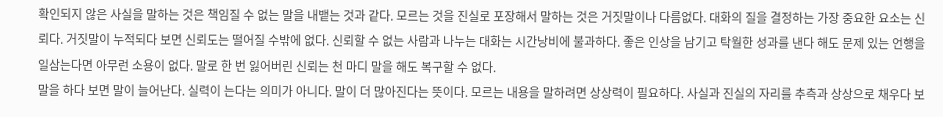확인되지 않은 사실을 말하는 것은 책임질 수 없는 말을 내뱉는 것과 같다. 모르는 것을 진실로 포장해서 말하는 것은 거짓말이나 다름없다. 대화의 질을 결정하는 가장 중요한 요소는 신뢰다. 거짓말이 누적되다 보면 신뢰도는 떨어질 수밖에 없다. 신뢰할 수 없는 사람과 나누는 대화는 시간낭비에 불과하다. 좋은 인상을 남기고 탁월한 성과를 낸다 해도 문제 있는 언행을 일삼는다면 아무런 소용이 없다. 말로 한 번 잃어버린 신뢰는 천 마디 말을 해도 복구할 수 없다.
말을 하다 보면 말이 늘어난다. 실력이 는다는 의미가 아니다. 말이 더 많아진다는 뜻이다. 모르는 내용을 말하려면 상상력이 필요하다. 사실과 진실의 자리를 추측과 상상으로 채우다 보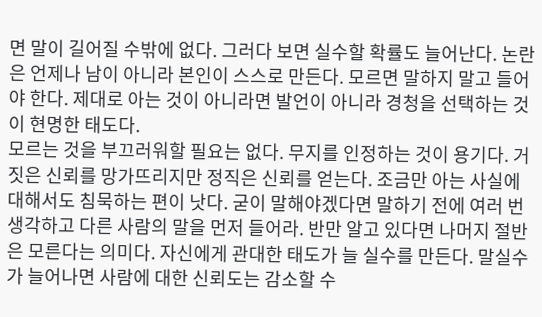면 말이 길어질 수밖에 없다. 그러다 보면 실수할 확률도 늘어난다. 논란은 언제나 남이 아니라 본인이 스스로 만든다. 모르면 말하지 말고 들어야 한다. 제대로 아는 것이 아니라면 발언이 아니라 경청을 선택하는 것이 현명한 태도다.
모르는 것을 부끄러워할 필요는 없다. 무지를 인정하는 것이 용기다. 거짓은 신뢰를 망가뜨리지만 정직은 신뢰를 얻는다. 조금만 아는 사실에 대해서도 침묵하는 편이 낫다. 굳이 말해야겠다면 말하기 전에 여러 번 생각하고 다른 사람의 말을 먼저 들어라. 반만 알고 있다면 나머지 절반은 모른다는 의미다. 자신에게 관대한 태도가 늘 실수를 만든다. 말실수가 늘어나면 사람에 대한 신뢰도는 감소할 수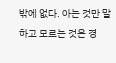밖에 없다. 아는 것만 말하고 모르는 것은 경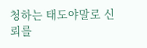청하는 태도야말로 신뢰를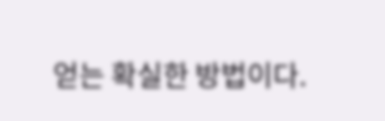얻는 확실한 방법이다.